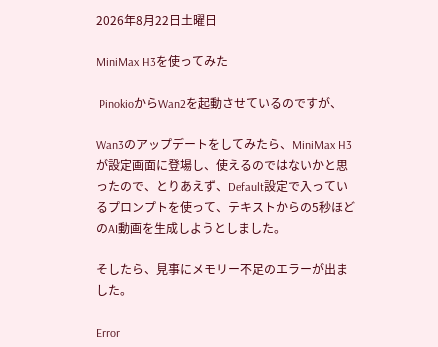2026年8月22日土曜日

MiniMax H3を使ってみた

 PinokioからWan2を起動させているのですが、

Wan3のアップデートをしてみたら、MiniMax H3が設定画面に登場し、使えるのではないかと思ったので、とりあえず、Default設定で入っているプロンプトを使って、テキストからの5秒ほどのAI動画を生成しようとしました。

そしたら、見事にメモリー不足のエラーが出ました。

Error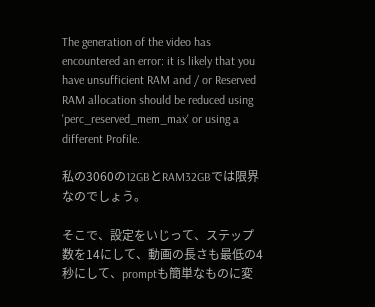The generation of the video has encountered an error: it is likely that you have unsufficient RAM and / or Reserved RAM allocation should be reduced using 'perc_reserved_mem_max' or using a different Profile.

私の3060の12GBとRAM32GBでは限界なのでしょう。

そこで、設定をいじって、ステップ数を14にして、動画の長さも最低の4秒にして、promptも簡単なものに変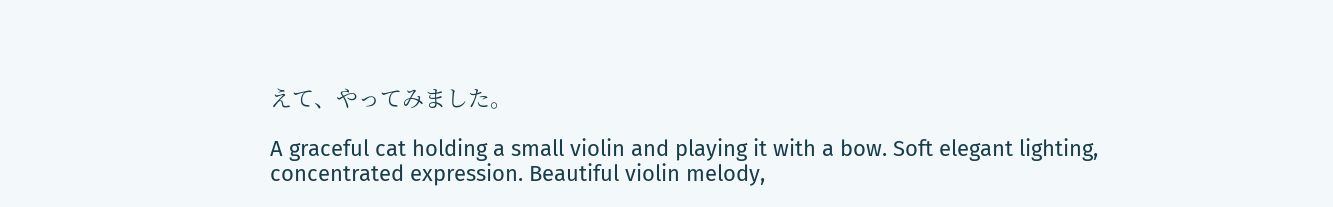えて、やってみました。

A graceful cat holding a small violin and playing it with a bow. Soft elegant lighting, concentrated expression. Beautiful violin melody,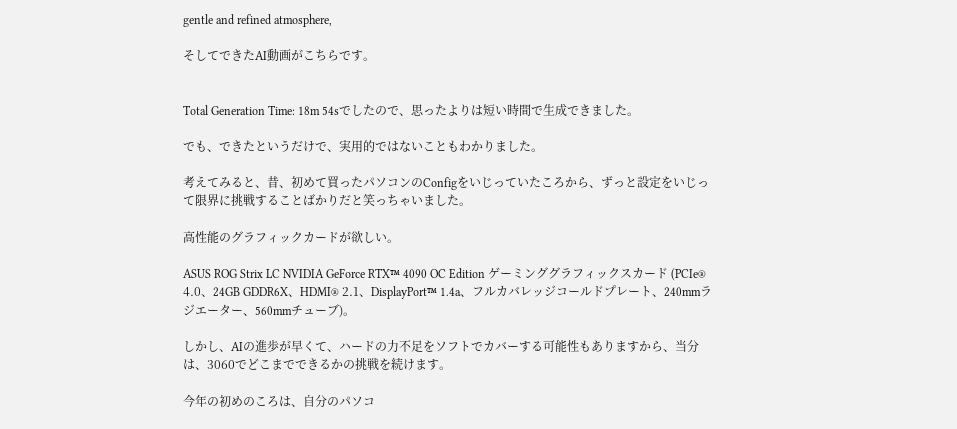gentle and refined atmosphere,

そしてできたAI動画がこちらです。


Total Generation Time: 18m 54sでしたので、思ったよりは短い時間で生成できました。

でも、できたというだけで、実用的ではないこともわかりました。

考えてみると、昔、初めて買ったパソコンのConfigをいじっていたころから、ずっと設定をいじって限界に挑戦することばかりだと笑っちゃいました。

高性能のグラフィックカードが欲しい。

ASUS ROG Strix LC NVIDIA GeForce RTX™ 4090 OC Edition ゲーミンググラフィックスカード (PCIe® 4.0、24GB GDDR6X、HDMI® 2.1、DisplayPort™ 1.4a、フルカバレッジコールドプレート、240mmラジエーター、560mmチューブ)。

しかし、AIの進歩が早くて、ハードの力不足をソフトでカバーする可能性もありますから、当分は、3060でどこまでできるかの挑戦を続けます。

今年の初めのころは、自分のパソコ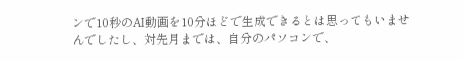ンで10秒のAI動画を10分ほどで生成できるとは思ってもいませんでしたし、対先月までは、自分のパソコンで、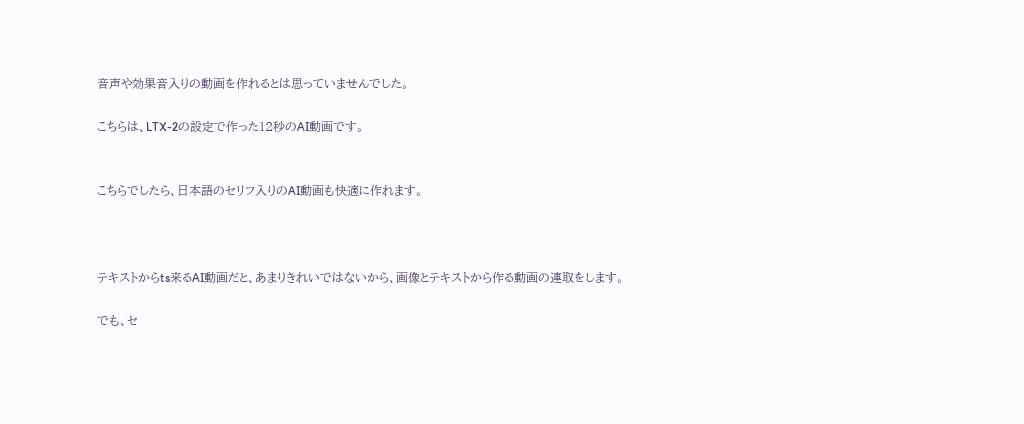音声や効果音入りの動画を作れるとは思っていませんでした。

こちらは、LTX-2の設定で作った12秒のAI動画です。


こちらでしたら、日本語のセリフ入りのAI動画も快適に作れます。



テキストからts来るAI動画だと、あまりきれいではないから、画像とテキストから作る動画の連取をします。

でも、セ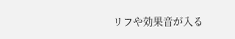リフや効果音が入る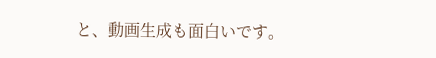と、動画生成も面白いです。